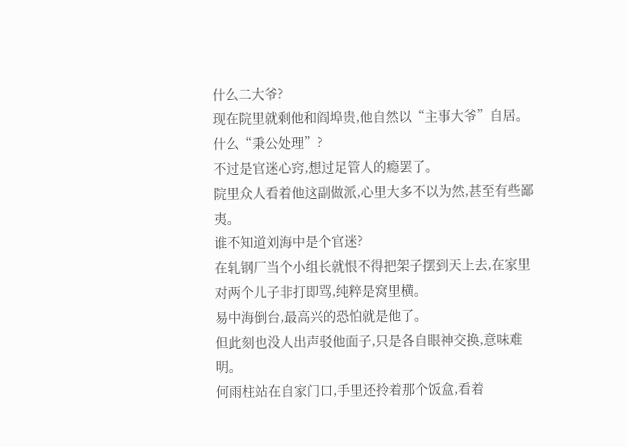什么二大爷?
现在院里就剩他和阎埠贵,他自然以“主事大爷”自居。
什么“秉公处理”?
不过是官迷心窍,想过足管人的瘾罢了。
院里众人看着他这副做派,心里大多不以为然,甚至有些鄙夷。
谁不知道刘海中是个官迷?
在轧钢厂当个小组长就恨不得把架子摆到天上去,在家里对两个儿子非打即骂,纯粹是窝里横。
易中海倒台,最高兴的恐怕就是他了。
但此刻也没人出声驳他面子,只是各自眼神交换,意味难明。
何雨柱站在自家门口,手里还拎着那个饭盒,看着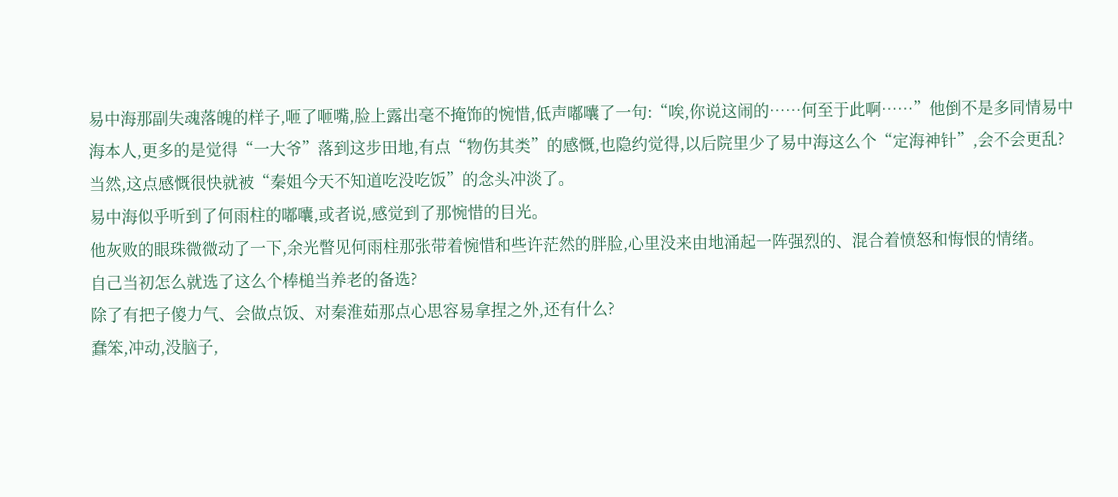易中海那副失魂落魄的样子,咂了咂嘴,脸上露出毫不掩饰的惋惜,低声嘟囔了一句:“唉,你说这闹的……何至于此啊……”他倒不是多同情易中海本人,更多的是觉得“一大爷”落到这步田地,有点“物伤其类”的感慨,也隐约觉得,以后院里少了易中海这么个“定海神针”,会不会更乱?
当然,这点感慨很快就被“秦姐今天不知道吃没吃饭”的念头冲淡了。
易中海似乎听到了何雨柱的嘟囔,或者说,感觉到了那惋惜的目光。
他灰败的眼珠微微动了一下,余光瞥见何雨柱那张带着惋惜和些许茫然的胖脸,心里没来由地涌起一阵强烈的、混合着愤怒和悔恨的情绪。
自己当初怎么就选了这么个棒槌当养老的备选?
除了有把子傻力气、会做点饭、对秦淮茹那点心思容易拿捏之外,还有什么?
蠢笨,冲动,没脑子,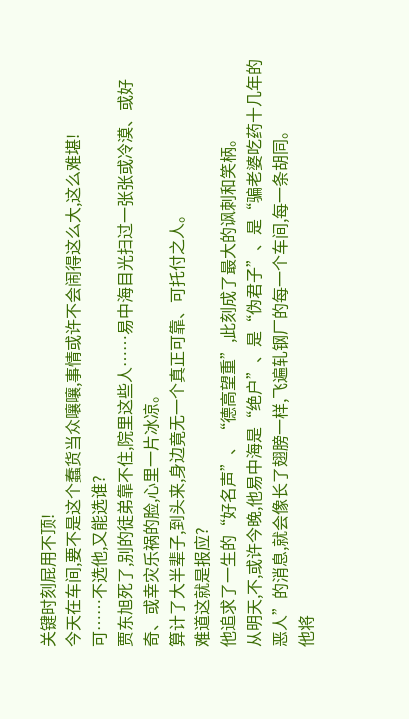关键时刻屁用不顶!
今天在车间,要不是这个蠢货当众嚷嚷,事情或许不会闹得这么大,这么难堪!
可……不选他,又能选谁?
贾东旭死了,别的徒弟靠不住,院里这些人……易中海目光扫过一张张或冷漠、或好奇、或幸灾乐祸的脸,心里一片冰凉。
算计了大半辈子,到头来,身边竟无一个真正可靠、可托付之人。
难道这就是报应?
他追求了一生的“好名声”、“德高望重”,此刻成了最大的讽刺和笑柄。
从明天,不,或许今晚,他易中海是“绝户”、是“伪君子”、是“骗老婆吃药十几年的恶人”的消息,就会像长了翅膀一样,飞遍轧钢厂的每一个车间,每一条胡同。
他将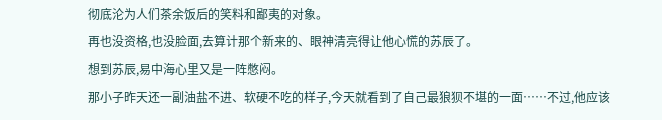彻底沦为人们茶余饭后的笑料和鄙夷的对象。
再也没资格,也没脸面,去算计那个新来的、眼神清亮得让他心慌的苏辰了。
想到苏辰,易中海心里又是一阵憋闷。
那小子昨天还一副油盐不进、软硬不吃的样子,今天就看到了自己最狼狈不堪的一面……不过,他应该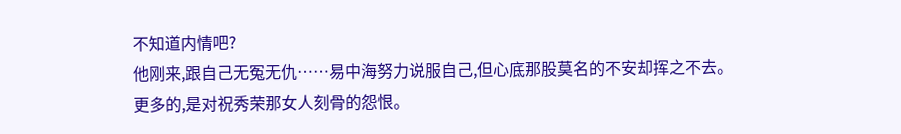不知道内情吧?
他刚来,跟自己无冤无仇……易中海努力说服自己,但心底那股莫名的不安却挥之不去。
更多的,是对祝秀荣那女人刻骨的怨恨。